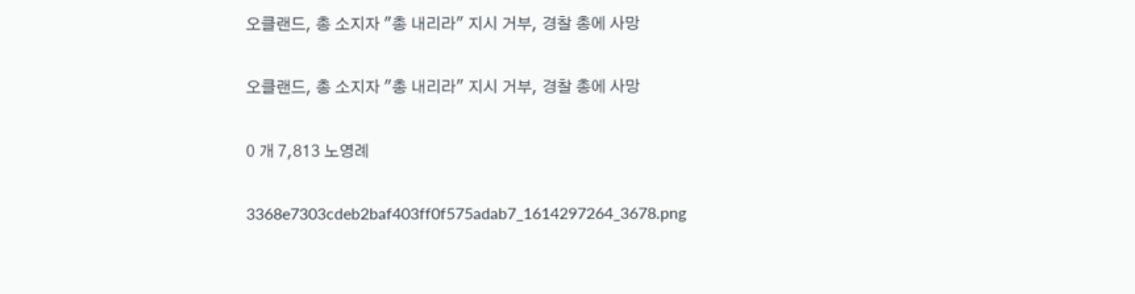오클랜드, 총 소지자 "총 내리라" 지시 거부, 경찰 총에 사망

오클랜드, 총 소지자 "총 내리라" 지시 거부, 경찰 총에 사망

0 개 7,813 노영례

3368e7303cdeb2baf403ff0f575adab7_1614297264_3678.png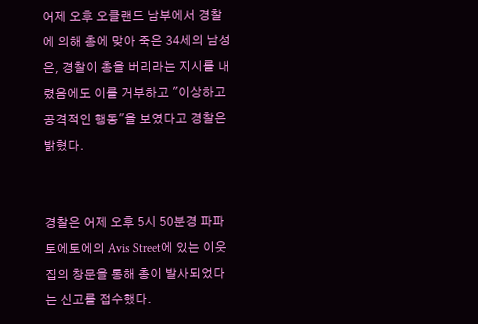어제 오후 오클랜드 남부에서 경찰에 의해 총에 맞아 죽은 34세의 남성은, 경찰이 총을 버리라는 지시를 내렸음에도 이를 거부하고 "이상하고 공격적인 행동"을 보였다고 경찰은 밝혔다.


경찰은 어제 오후 5시 50분경 파파토에토에의 Avis Street에 있는 이웃집의 창문을 통해 총이 발사되었다는 신고를 접수했다.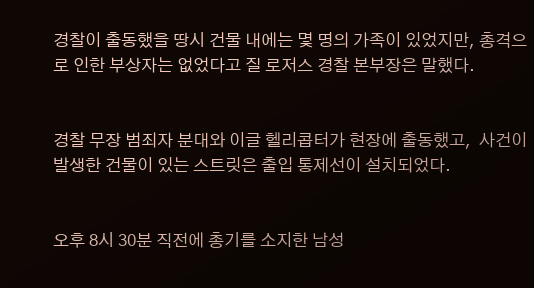경찰이 출동했을 땅시 건물 내에는 몇 명의 가족이 있었지만, 총격으로 인한 부상자는 없었다고 질 로저스 경찰 본부장은 말했다.


경찰 무장 범죄자 분대와 이글 헬리콥터가 현장에 출동했고,  사건이 발생한 건물이 있는 스트릿은 출입 통제선이 설치되었다.


오후 8시 30분 직전에 총기를 소지한 남성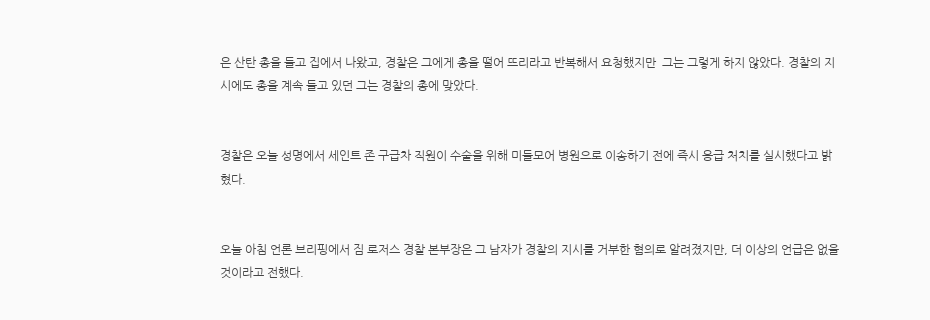은 산탄 총을 들고 집에서 나왔고, 경찰은 그에게 총을 떨어 뜨리라고 반복해서 요청했지만  그는 그렇게 하지 않았다. 경찰의 지시에도 총을 계속 들고 있던 그는 경찰의 총에 맞았다.


경찰은 오늘 성명에서 세인트 존 구급차 직원이 수술을 위해 미들모어 병원으로 이송하기 전에 즉시 응급 처치를 실시했다고 밝혔다.


오늘 아침 언론 브리핑에서 짐 로저스 경찰 본부장은 그 남자가 경찰의 지시를 거부한 혐의로 알려졌지만, 더 이상의 언급은 없을 것이라고 전했다.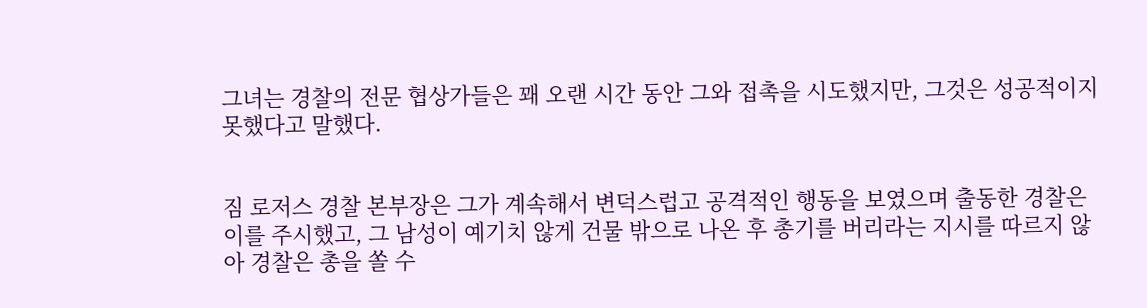그녀는 경찰의 전문 협상가들은 꽤 오랜 시간 동안 그와 접촉을 시도했지만, 그것은 성공적이지 못했다고 말했다.


짐 로저스 경찰 본부장은 그가 계속해서 변덕스럽고 공격적인 행동을 보였으며 출동한 경찰은 이를 주시했고, 그 남성이 예기치 않게 건물 밖으로 나온 후 총기를 버리라는 지시를 따르지 않아 경찰은 총을 쏠 수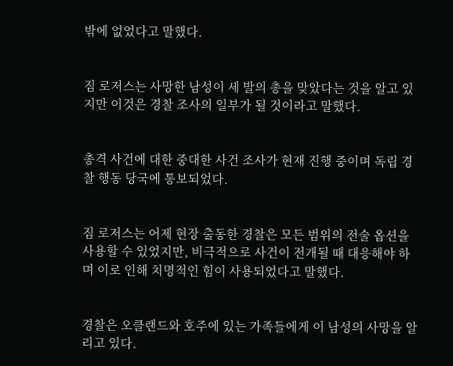밖에 없었다고 말했다.


짐 로저스는 사망한 남성이 세 발의 총을 맞았다는 것을 알고 있지만 이것은 경찰 조사의 일부가 될 것이라고 말했다.


총격 사건에 대한 중대한 사건 조사가 현재 진행 중이며 독립 경찰 행동 당국에 통보되었다.


짐 로저스는 어제 현장 출동한 경찰은 모든 범위의 전술 옵션을 사용할 수 있었지만, 비극적으로 사건이 전개될 때 대응해야 하며 이로 인해 치명적인 힘이 사용되었다고 말했다.


경찰은 오클랜드와 호주에 있는 가족들에게 이 남성의 사망을 알리고 있다.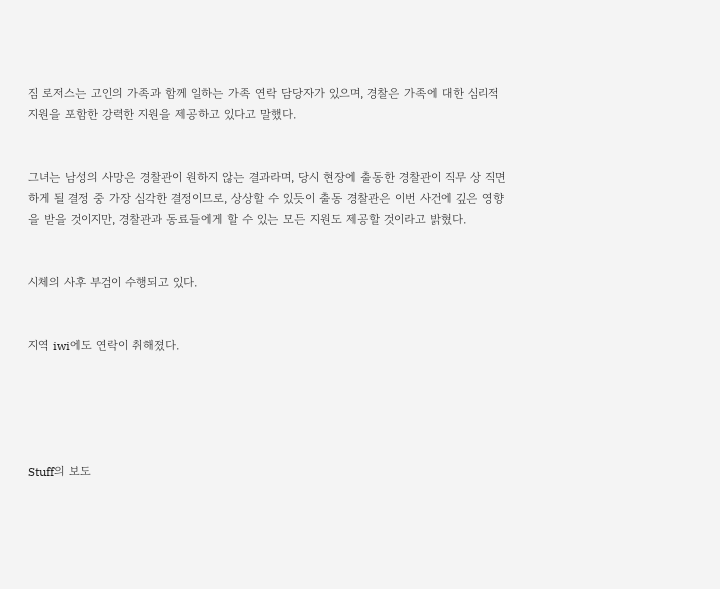짐 로저스는 고인의 가족과 함께 일하는 가족 연락 담당자가 있으며, 경찰은 가족에 대한 심리적 지원을 포함한 강력한 지원을 제공하고 있다고 말했다.


그녀는 남성의 사망은 경찰관이 원하지 않는 결과라며, 당시 현장에 출동한 경찰관이 직무 상 직면하게 될 결정 중 가장 심각한 결정이므로, 상상할 수 있듯이 출동 경찰관은 이번 사건에 깊은 영향을 받을 것이지만, 경찰관과 동료들에게 할 수 있는 모든 지원도 제공할 것이라고 밝혔다.


시체의 사후 부검이 수행되고 있다.


지역 iwi에도 연락이 취해졌다.





Stuff의 보도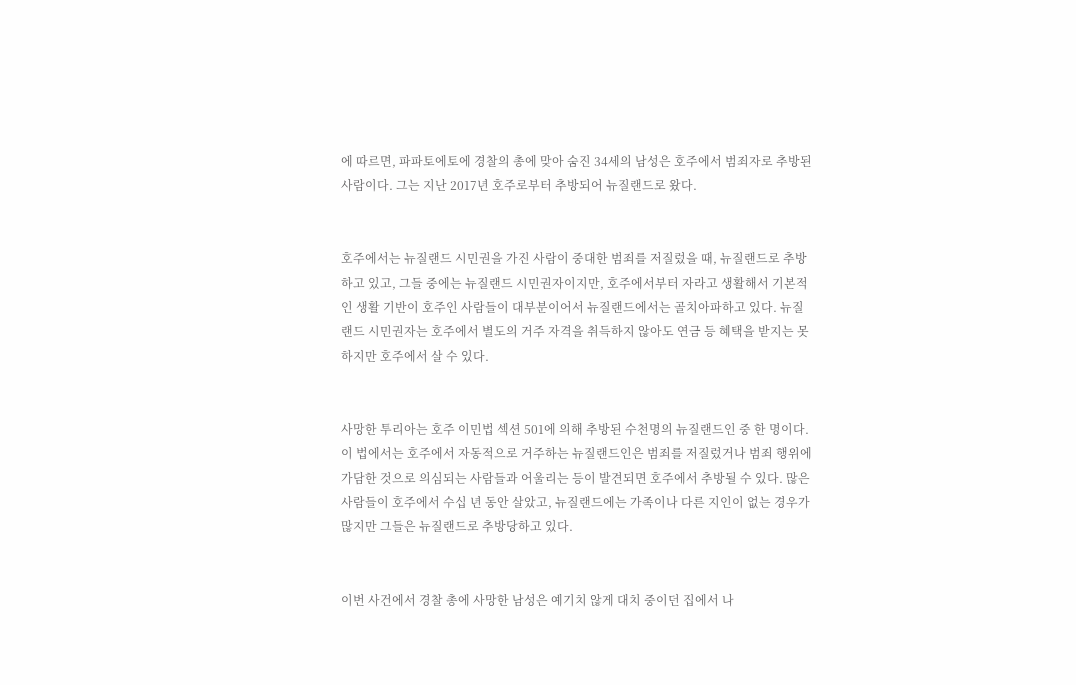에 따르면, 파파토에토에 경찰의 총에 맞아 숨진 34세의 남성은 호주에서 범죄자로 추방된 사람이다. 그는 지난 2017년 호주로부터 추방되어 뉴질랜드로 왔다.


호주에서는 뉴질랜드 시민권을 가진 사람이 중대한 범죄를 저질렀을 때, 뉴질랜드로 추방하고 있고, 그들 중에는 뉴질랜드 시민권자이지만, 호주에서부터 자라고 생활해서 기본적인 생활 기반이 호주인 사람들이 대부분이어서 뉴질랜드에서는 골치아파하고 있다. 뉴질랜드 시민권자는 호주에서 별도의 거주 자격을 취득하지 않아도 연금 등 혜택을 받지는 못하지만 호주에서 살 수 있다.


사망한 투리아는 호주 이민법 섹션 501에 의해 추방된 수천명의 뉴질랜드인 중 한 명이다.  이 법에서는 호주에서 자동적으로 거주하는 뉴질랜드인은 범죄를 저질렀거나 범죄 행위에 가담한 것으로 의심되는 사람들과 어울리는 등이 발견되면 호주에서 추방될 수 있다. 많은 사람들이 호주에서 수십 년 동안 살았고, 뉴질랜드에는 가족이나 다른 지인이 없는 경우가 많지만 그들은 뉴질랜드로 추방당하고 있다.


이번 사건에서 경찰 총에 사망한 남성은 예기치 않게 대치 중이던 집에서 나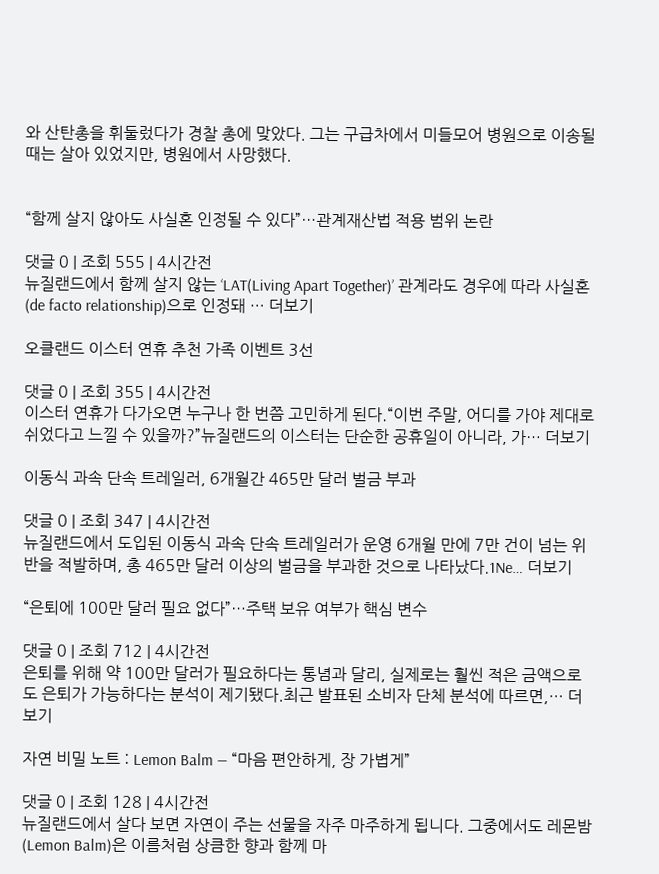와 산탄총을 휘둘렀다가 경찰 총에 맞았다. 그는 구급차에서 미들모어 병원으로 이송될 때는 살아 있었지만, 병원에서 사망했다.


“함께 살지 않아도 사실혼 인정될 수 있다”…관계재산법 적용 범위 논란

댓글 0 | 조회 555 | 4시간전
뉴질랜드에서 함께 살지 않는 ‘LAT(Living Apart Together)’ 관계라도 경우에 따라 사실혼(de facto relationship)으로 인정돼 … 더보기

오클랜드 이스터 연휴 추천 가족 이벤트 3선

댓글 0 | 조회 355 | 4시간전
이스터 연휴가 다가오면 누구나 한 번쯤 고민하게 된다.“이번 주말, 어디를 가야 제대로 쉬었다고 느낄 수 있을까?”뉴질랜드의 이스터는 단순한 공휴일이 아니라, 가… 더보기

이동식 과속 단속 트레일러, 6개월간 465만 달러 벌금 부과

댓글 0 | 조회 347 | 4시간전
뉴질랜드에서 도입된 이동식 과속 단속 트레일러가 운영 6개월 만에 7만 건이 넘는 위반을 적발하며, 총 465만 달러 이상의 벌금을 부과한 것으로 나타났다.1Ne… 더보기

“은퇴에 100만 달러 필요 없다”…주택 보유 여부가 핵심 변수

댓글 0 | 조회 712 | 4시간전
은퇴를 위해 약 100만 달러가 필요하다는 통념과 달리, 실제로는 훨씬 적은 금액으로도 은퇴가 가능하다는 분석이 제기됐다.최근 발표된 소비자 단체 분석에 따르면,… 더보기

자연 비밀 노트 : Lemon Balm — “마음 편안하게, 장 가볍게”

댓글 0 | 조회 128 | 4시간전
뉴질랜드에서 살다 보면 자연이 주는 선물을 자주 마주하게 됩니다. 그중에서도 레몬밤(Lemon Balm)은 이름처럼 상큼한 향과 함께 마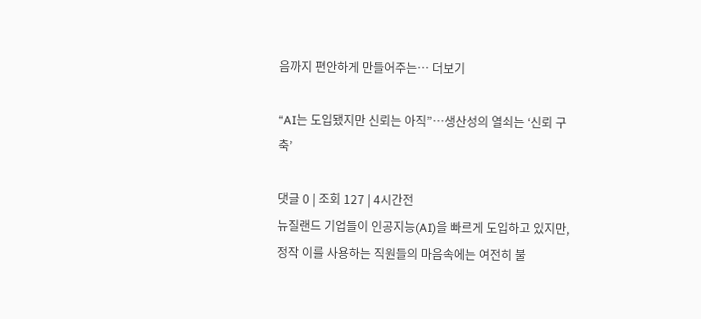음까지 편안하게 만들어주는… 더보기

“AI는 도입됐지만 신뢰는 아직”…생산성의 열쇠는 ‘신뢰 구축’

댓글 0 | 조회 127 | 4시간전
뉴질랜드 기업들이 인공지능(AI)을 빠르게 도입하고 있지만, 정작 이를 사용하는 직원들의 마음속에는 여전히 불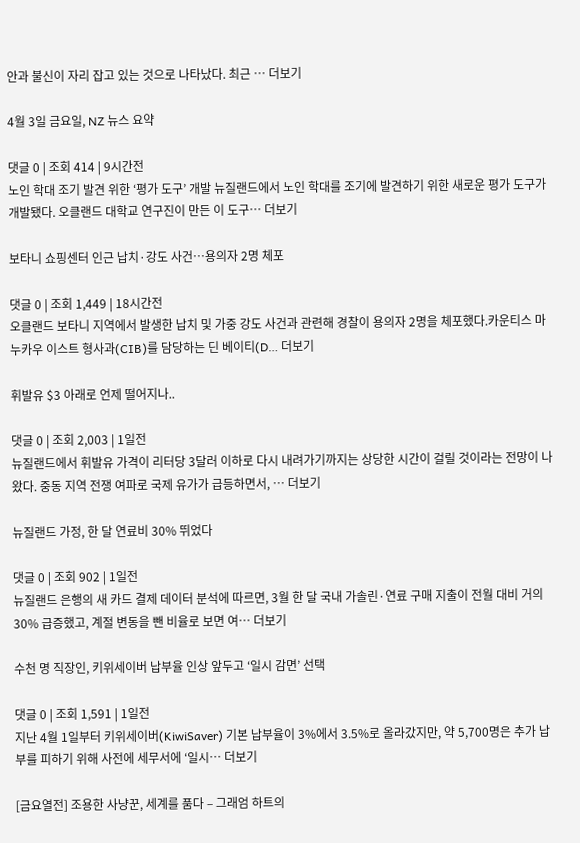안과 불신이 자리 잡고 있는 것으로 나타났다. 최근 … 더보기

4월 3일 금요일, NZ 뉴스 요약

댓글 0 | 조회 414 | 9시간전
노인 학대 조기 발견 위한 ‘평가 도구’ 개발 뉴질랜드에서 노인 학대를 조기에 발견하기 위한 새로운 평가 도구가 개발됐다. 오클랜드 대학교 연구진이 만든 이 도구… 더보기

보타니 쇼핑센터 인근 납치·강도 사건…용의자 2명 체포

댓글 0 | 조회 1,449 | 18시간전
오클랜드 보타니 지역에서 발생한 납치 및 가중 강도 사건과 관련해 경찰이 용의자 2명을 체포했다.카운티스 마누카우 이스트 형사과(CIB)를 담당하는 딘 베이티(D… 더보기

휘발유 $3 아래로 언제 떨어지나..

댓글 0 | 조회 2,003 | 1일전
뉴질랜드에서 휘발유 가격이 리터당 3달러 이하로 다시 내려가기까지는 상당한 시간이 걸릴 것이라는 전망이 나왔다. 중동 지역 전쟁 여파로 국제 유가가 급등하면서, … 더보기

뉴질랜드 가정, 한 달 연료비 30% 뛰었다

댓글 0 | 조회 902 | 1일전
뉴질랜드 은행의 새 카드 결제 데이터 분석에 따르면, 3월 한 달 국내 가솔린·연료 구매 지출이 전월 대비 거의 30% 급증했고, 계절 변동을 뺀 비율로 보면 여… 더보기

수천 명 직장인, 키위세이버 납부율 인상 앞두고 ‘일시 감면’ 선택

댓글 0 | 조회 1,591 | 1일전
지난 4월 1일부터 키위세이버(KiwiSaver) 기본 납부율이 3%에서 3.5%로 올라갔지만, 약 5,700명은 추가 납부를 피하기 위해 사전에 세무서에 ‘일시… 더보기

[금요열전] 조용한 사냥꾼, 세계를 품다 – 그래엄 하트의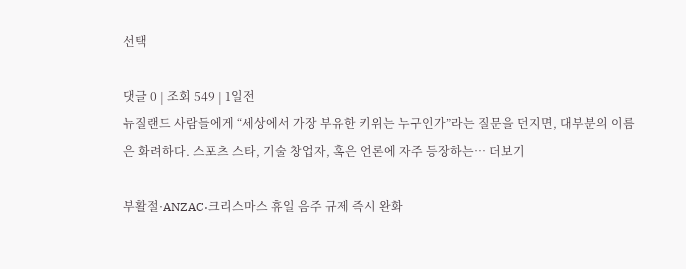선택

댓글 0 | 조회 549 | 1일전
뉴질랜드 사람들에게 “세상에서 가장 부유한 키위는 누구인가”라는 질문을 던지면, 대부분의 이름은 화려하다. 스포츠 스타, 기술 창업자, 혹은 언론에 자주 등장하는… 더보기

부활절·ANZAC·크리스마스 휴일 음주 규제 즉시 완화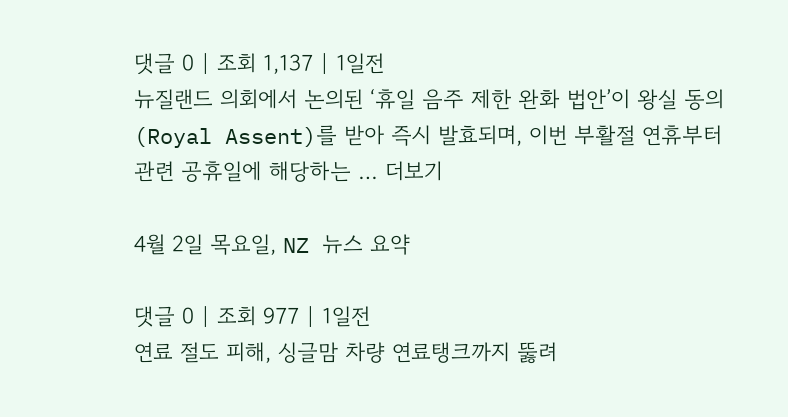댓글 0 | 조회 1,137 | 1일전
뉴질랜드 의회에서 논의된 ‘휴일 음주 제한 완화 법안’이 왕실 동의(Royal Assent)를 받아 즉시 발효되며, 이번 부활절 연휴부터 관련 공휴일에 해당하는 … 더보기

4월 2일 목요일, NZ 뉴스 요약

댓글 0 | 조회 977 | 1일전
연료 절도 피해, 싱글맘 차량 연료탱크까지 뚫려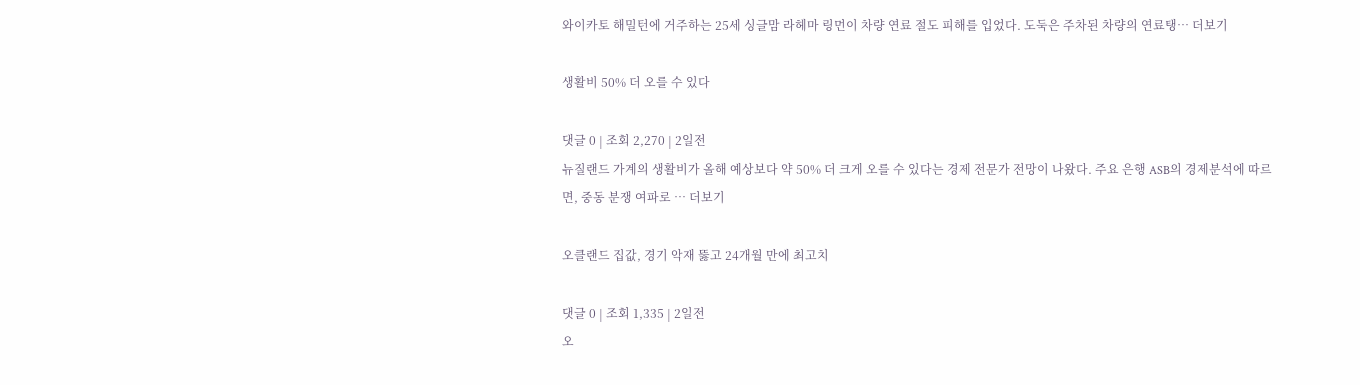와이카토 해밀턴에 거주하는 25세 싱글맘 라헤마 링먼이 차량 연료 절도 피해를 입었다. 도둑은 주차된 차량의 연료탱… 더보기

생활비 50% 더 오를 수 있다

댓글 0 | 조회 2,270 | 2일전
뉴질랜드 가계의 생활비가 올해 예상보다 약 50% 더 크게 오를 수 있다는 경제 전문가 전망이 나왔다. 주요 은행 ASB의 경제분석에 따르면, 중동 분쟁 여파로 … 더보기

오클랜드 집값, 경기 악재 뚫고 24개월 만에 최고치

댓글 0 | 조회 1,335 | 2일전
오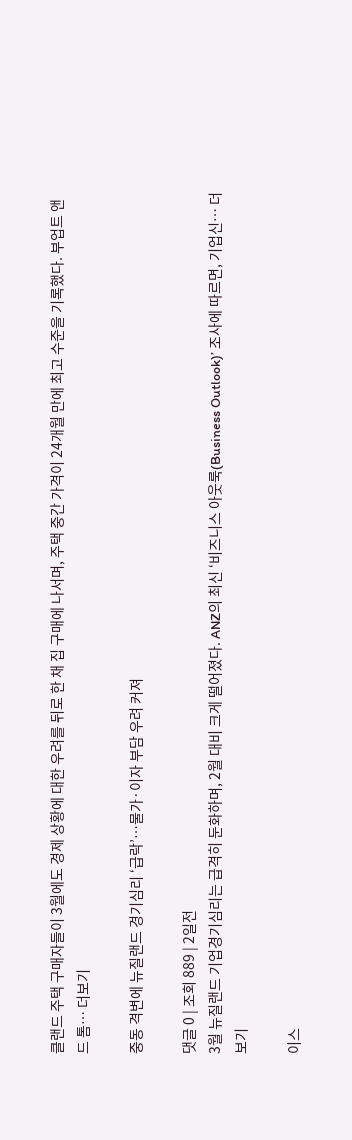클랜드 주택 구매자들이 3월에도 경제 상황에 대한 우려를 뒤로 한 채 집 구매에 나서며, 주택 중간 가격이 24개월 만에 최고 수준을 기록했다. 부업트 앤드 톰… 더보기

중동 격변에 뉴질랜드 경기심리 ‘급락’…물가·이자 부담 우려 커져

댓글 0 | 조회 889 | 2일전
3월 뉴질랜드 기업경기심리는 급격히 둔화하며, 2월 대비 크게 떨어졌다. ANZ의 최신 ‘비즈니스 아웃룩(Business Outlook)’ 조사에 따르면, 기업신… 더보기

이스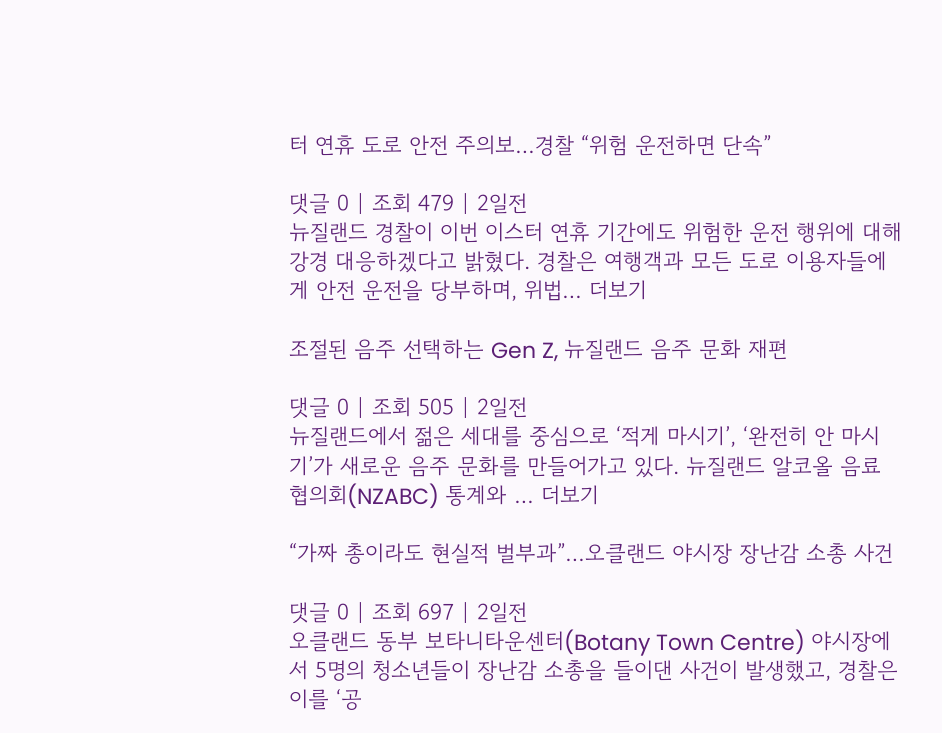터 연휴 도로 안전 주의보…경찰 “위험 운전하면 단속”

댓글 0 | 조회 479 | 2일전
뉴질랜드 경찰이 이번 이스터 연휴 기간에도 위험한 운전 행위에 대해 강경 대응하겠다고 밝혔다. 경찰은 여행객과 모든 도로 이용자들에게 안전 운전을 당부하며, 위법… 더보기

조절된 음주 선택하는 Gen Z, 뉴질랜드 음주 문화 재편

댓글 0 | 조회 505 | 2일전
뉴질랜드에서 젊은 세대를 중심으로 ‘적게 마시기’, ‘완전히 안 마시기’가 새로운 음주 문화를 만들어가고 있다. 뉴질랜드 알코올 음료 협의회(NZABC) 통계와 … 더보기

“가짜 총이라도 현실적 벌부과”…오클랜드 야시장 장난감 소총 사건

댓글 0 | 조회 697 | 2일전
오클랜드 동부 보타니타운센터(Botany Town Centre) 야시장에서 5명의 청소년들이 장난감 소총을 들이댄 사건이 발생했고, 경찰은 이를 ‘공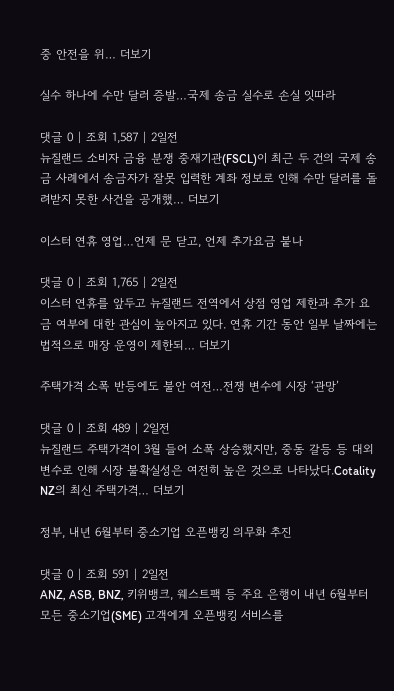중 안전을 위… 더보기

실수 하나에 수만 달러 증발…국제 송금 실수로 손실 잇따라

댓글 0 | 조회 1,587 | 2일전
뉴질랜드 소비자 금융 분쟁 중재기관(FSCL)이 최근 두 건의 국제 송금 사례에서 송금자가 잘못 입력한 계좌 정보로 인해 수만 달러를 돌려받지 못한 사건을 공개했… 더보기

이스터 연휴 영업…언제 문 닫고, 언제 추가요금 붙나

댓글 0 | 조회 1,765 | 2일전
이스터 연휴를 앞두고 뉴질랜드 전역에서 상점 영업 제한과 추가 요금 여부에 대한 관심이 높아지고 있다. 연휴 기간 동안 일부 날짜에는 법적으로 매장 운영이 제한되… 더보기

주택가격 소폭 반등에도 불안 여전…전쟁 변수에 시장 ‘관망’

댓글 0 | 조회 489 | 2일전
뉴질랜드 주택가격이 3월 들어 소폭 상승했지만, 중동 갈등 등 대외 변수로 인해 시장 불확실성은 여전히 높은 것으로 나타났다.Cotality NZ의 최신 주택가격… 더보기

정부, 내년 6월부터 중소기업 오픈뱅킹 의무화 추진

댓글 0 | 조회 591 | 2일전
ANZ, ASB, BNZ, 키위뱅크, 웨스트팩 등 주요 은행이 내년 6월부터 모든 중소기업(SME) 고객에게 오픈뱅킹 서비스를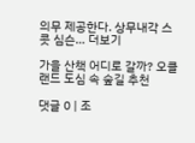의무 제공한다. 상무내각 스콧 심슨… 더보기

가을 산책 어디로 갈까? 오클랜드 도심 속 숲길 추천

댓글 0 | 조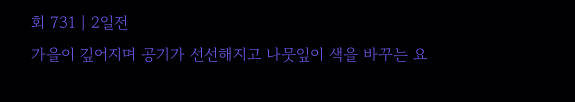회 731 | 2일전
가을이 깊어지며 공기가 선선해지고 나뭇잎이 색을 바꾸는 요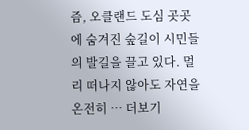즘, 오클랜드 도심 곳곳에 숨겨진 숲길이 시민들의 발길을 끌고 있다. 멀리 떠나지 않아도 자연을 온전히 … 더보기